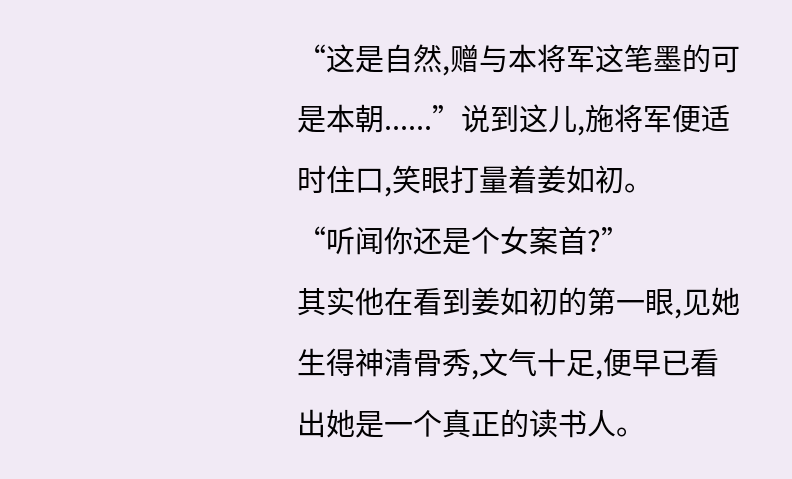“这是自然,赠与本将军这笔墨的可是本朝......”说到这儿,施将军便适时住口,笑眼打量着姜如初。
“听闻你还是个女案首?”
其实他在看到姜如初的第一眼,见她生得神清骨秀,文气十足,便早已看出她是一个真正的读书人。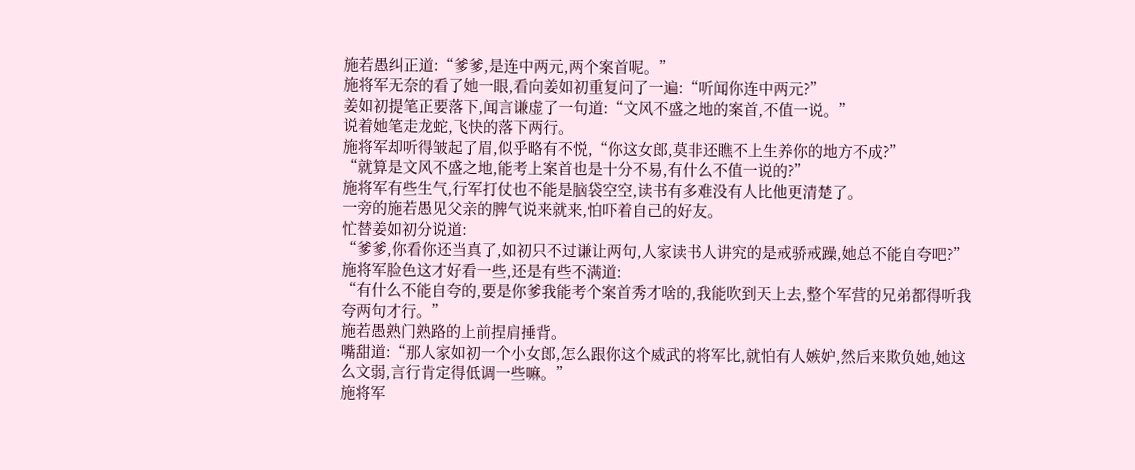施若愚纠正道:“爹爹,是连中两元,两个案首呢。”
施将军无奈的看了她一眼,看向姜如初重复问了一遍:“听闻你连中两元?”
姜如初提笔正要落下,闻言谦虚了一句道:“文风不盛之地的案首,不值一说。”
说着她笔走龙蛇,飞快的落下两行。
施将军却听得皱起了眉,似乎略有不悦,“你这女郎,莫非还瞧不上生养你的地方不成?”
“就算是文风不盛之地,能考上案首也是十分不易,有什么不值一说的?”
施将军有些生气,行军打仗也不能是脑袋空空,读书有多难没有人比他更清楚了。
一旁的施若愚见父亲的脾气说来就来,怕吓着自己的好友。
忙替姜如初分说道:
“爹爹,你看你还当真了,如初只不过谦让两句,人家读书人讲究的是戒骄戒躁,她总不能自夸吧?”
施将军脸色这才好看一些,还是有些不满道:
“有什么不能自夸的,要是你爹我能考个案首秀才啥的,我能吹到天上去,整个军营的兄弟都得听我夸两句才行。”
施若愚熟门熟路的上前捏肩捶背。
嘴甜道:“那人家如初一个小女郎,怎么跟你这个威武的将军比,就怕有人嫉妒,然后来欺负她,她这么文弱,言行肯定得低调一些嘛。”
施将军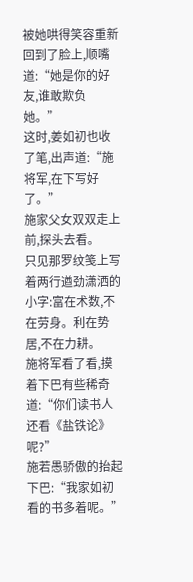被她哄得笑容重新回到了脸上,顺嘴道:“她是你的好友,谁敢欺负她。”
这时,姜如初也收了笔,出声道:“施将军,在下写好了。”
施家父女双双走上前,探头去看。
只见那罗纹笺上写着两行遒劲潇洒的小字:富在术数,不在劳身。利在势居,不在力耕。
施将军看了看,摸着下巴有些稀奇道:“你们读书人还看《盐铁论》呢?”
施若愚骄傲的抬起下巴:“我家如初看的书多着呢。”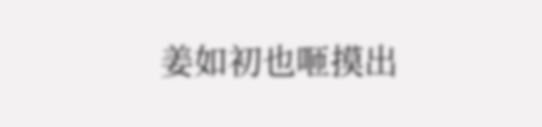姜如初也咂摸出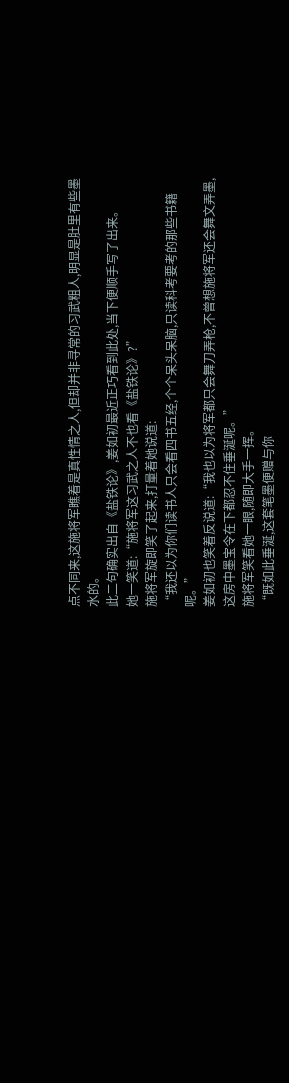点不同来,这施将军瞧着是真性情之人,但却并非寻常的习武粗人,明显是肚里有些墨水的。
此二句确实出自《盐铁论》,姜如初最近正巧看到此处,当下便顺手写了出来。
她一笑道:“施将军这习武之人不也看《盐铁论》?”
施将军旋即笑了起来,打量着她说道:
“我还以为你们读书人只会看四书五经,个个呆头呆脑,只读科考要考的那些书籍呢。”
姜如初也笑着反说道:“我也以为将军都只会舞刀弄枪,不曾想施将军还会舞文弄墨,这房中墨宝令在下都忍不住垂涎呢。”
施将军笑看她一眼,随即大手一挥。
“既如此垂涎,这套笔墨便赠与你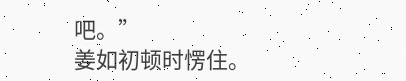吧。”
姜如初顿时愣住。